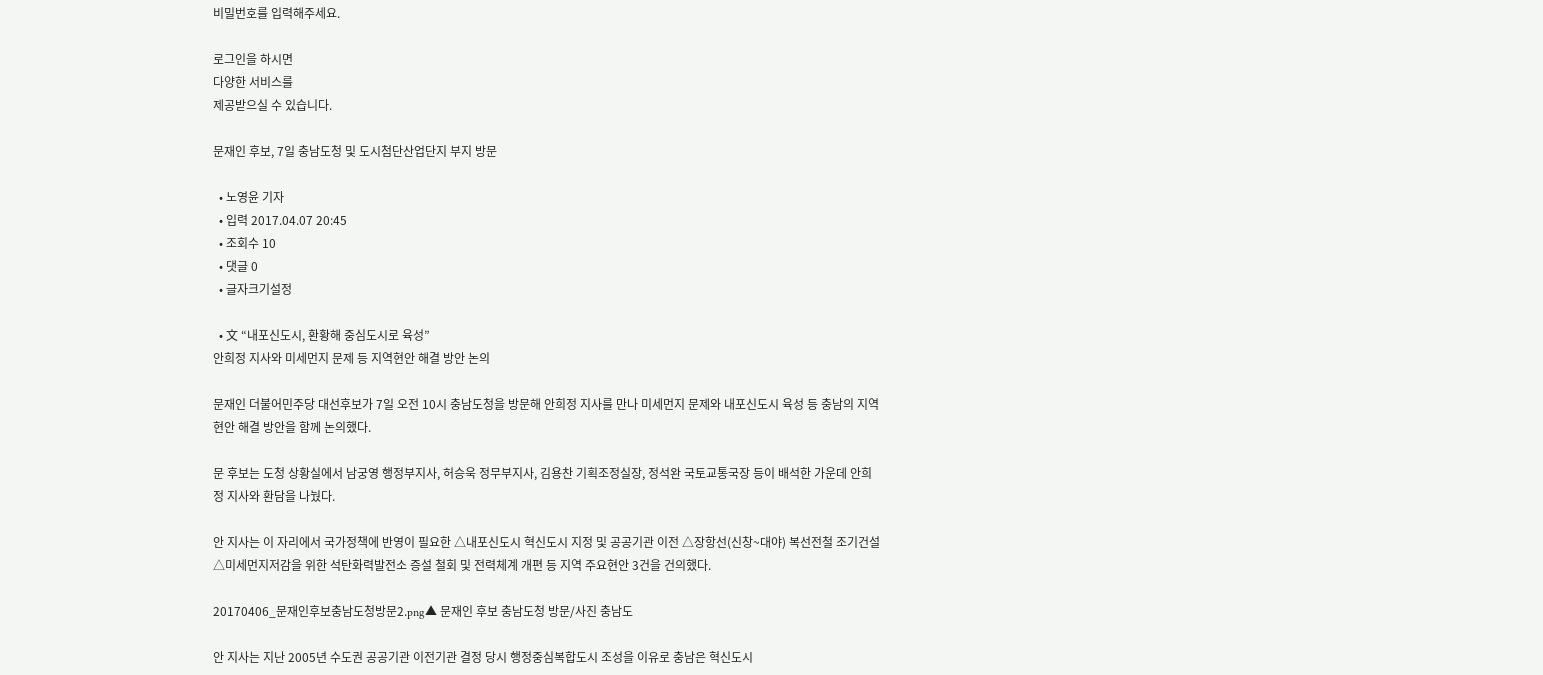비밀번호를 입력해주세요.

로그인을 하시면
다양한 서비스를
제공받으실 수 있습니다.

문재인 후보, 7일 충남도청 및 도시첨단산업단지 부지 방문

  • 노영윤 기자
  • 입력 2017.04.07 20:45
  • 조회수 10
  • 댓글 0
  • 글자크기설정

  • 文 “내포신도시, 환황해 중심도시로 육성”
안희정 지사와 미세먼지 문제 등 지역현안 해결 방안 논의

문재인 더불어민주당 대선후보가 7일 오전 10시 충남도청을 방문해 안희정 지사를 만나 미세먼지 문제와 내포신도시 육성 등 충남의 지역현안 해결 방안을 함께 논의했다.

문 후보는 도청 상황실에서 남궁영 행정부지사, 허승욱 정무부지사, 김용찬 기획조정실장, 정석완 국토교통국장 등이 배석한 가운데 안희정 지사와 환담을 나눴다.

안 지사는 이 자리에서 국가정책에 반영이 필요한 △내포신도시 혁신도시 지정 및 공공기관 이전 △장항선(신창~대야) 복선전철 조기건설 △미세먼지저감을 위한 석탄화력발전소 증설 철회 및 전력체계 개편 등 지역 주요현안 3건을 건의했다.

20170406_문재인후보충남도청방문2.png▲ 문재인 후보 충남도청 방문/사진 충남도

안 지사는 지난 2005년 수도권 공공기관 이전기관 결정 당시 행정중심복합도시 조성을 이유로 충남은 혁신도시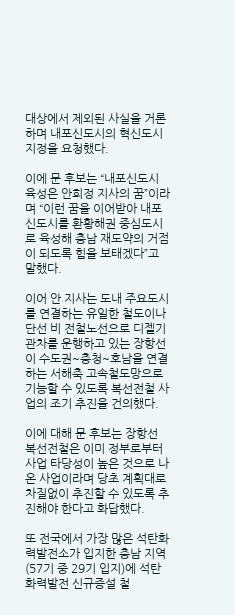대상에서 제외된 사실을 거론하며 내포신도시의 혁신도시 지정을 요청했다.

이에 문 후보는 “내포신도시 육성은 안희정 지사의 꿈”이라며 “이런 꿈을 이어받아 내포신도시를 환황해권 중심도시로 육성해 충남 재도약의 거점이 되도록 힘을 보태겠다”고 말했다.

이어 안 지사는 도내 주요도시를 연결하는 유일한 철도이나 단선 비 전철노선으로 디젤기관차를 운행하고 있는 장항선이 수도권~충청~호남을 연결하는 서해축 고속철도망으로 기능할 수 있도록 복선전철 사업의 조기 추진을 건의했다.

이에 대해 문 후보는 장항선 복선전철은 이미 정부로부터 사업 타당성이 높은 것으로 나온 사업이라며 당초 계획대로 차질없이 추진할 수 있도록 추진해야 한다고 화답했다.

또 전국에서 가장 많은 석탄화력발전소가 입지한 충남 지역(57기 중 29기 입지)에 석탄화력발전 신규증설 철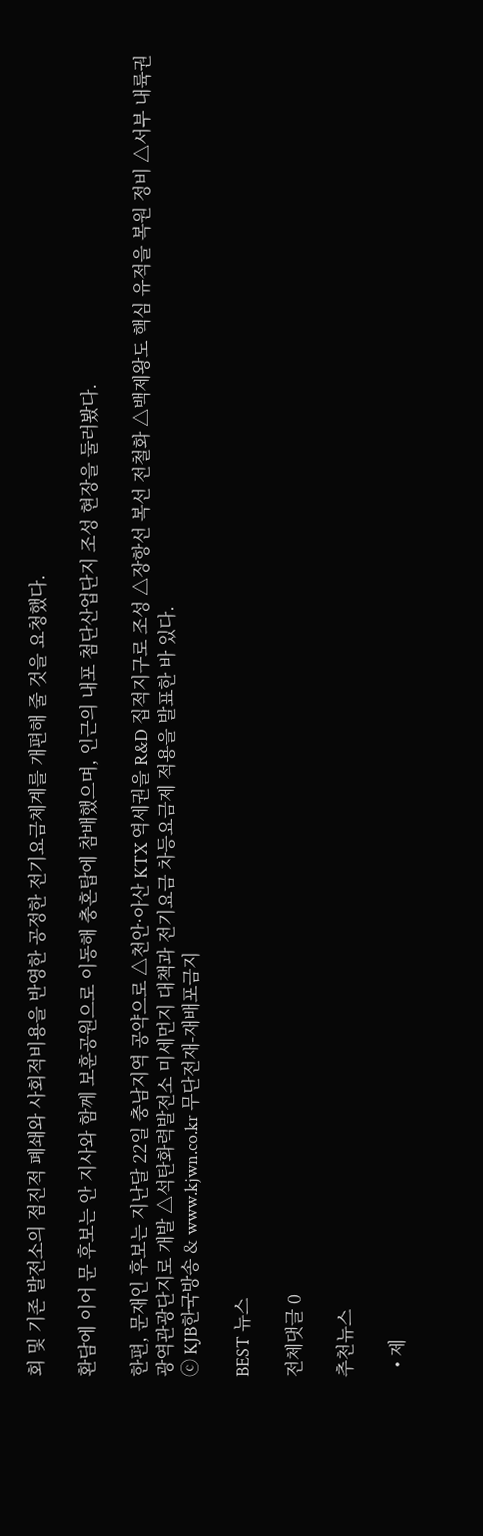회 및 기존 발전소의 점진적 폐쇄와 사회적비용을 반영한 공정한 전기요금체계를 개편해 줄 것을 요청했다.

환담에 이어 문 후보는 안 지사와 함께 보훈공원으로 이동해 충혼탑에 참배했으며, 인근의 내포 첨단산업단지 조성 현장을 둘러봤다.

한편, 문재인 후보는 지난달 22일 충남지역 공약으로 △천안·아산 KTX 역세권을 R&D 집적지구로 조성 △장항선 복선 전철화 △백제왕도 핵심 유적을 복원 정비 △서부 내륙권 광역관광단지로 개발 △석탄화력발전소 미세먼지 대책과 전기요금 차등요금제 적용을 발표한 바 있다.
ⓒ KJB한국방송 & www.kjwn.co.kr 무단전재-재배포금지

BEST 뉴스

전체댓글 0

추천뉴스

  • 제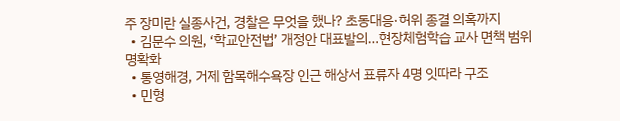주 장미란 실종사건, 경찰은 무엇을 했나? 초동대응·허위 종결 의혹까지
  • 김문수 의원, ‘학교안전법’ 개정안 대표발의…현장체험학습 교사 면책 범위 명확화
  • 통영해경, 거제 함목해수욕장 인근 해상서 표류자 4명 잇따라 구조
  • 민형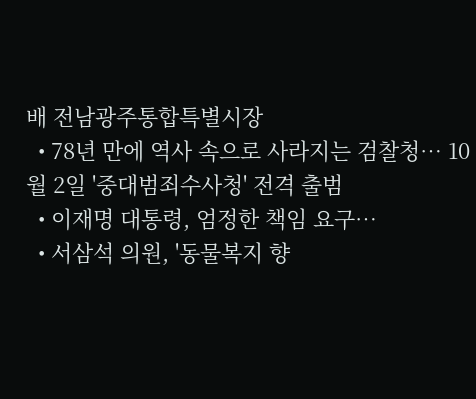배 전남광주통합특별시장
  • 78년 만에 역사 속으로 사라지는 검찰청… 10월 2일 '중대범죄수사청' 전격 출범
  • 이재명 대통령, 엄정한 책임 요구…
  • 서삼석 의원, '동물복지 향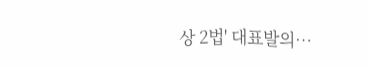상 2법' 대표발의…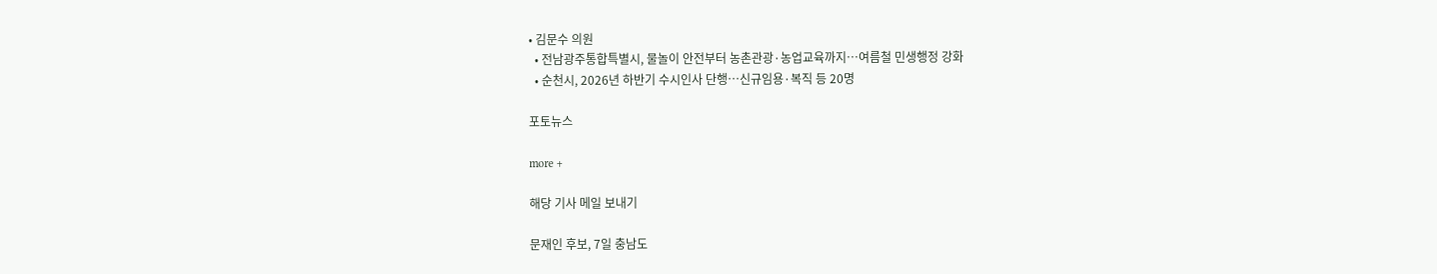• 김문수 의원
  • 전남광주통합특별시, 물놀이 안전부터 농촌관광·농업교육까지…여름철 민생행정 강화
  • 순천시, 2026년 하반기 수시인사 단행…신규임용·복직 등 20명

포토뉴스

more +

해당 기사 메일 보내기

문재인 후보, 7일 충남도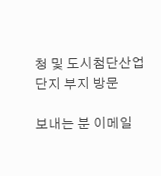청 및 도시첨단산업단지 부지 방문

보내는 분 이메일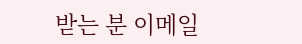받는 분 이메일